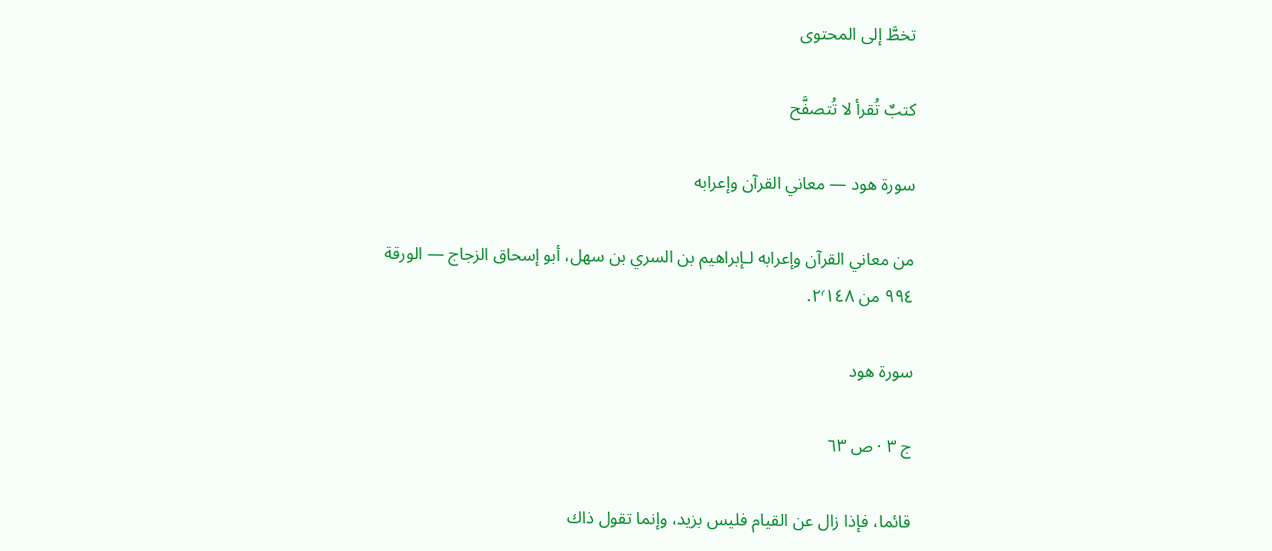تخطَّ إلى المحتوى

كتبٌ تُقرأ لا تُتصفَّح

سورة هود — معاني القرآن وإعرابه

من معاني القرآن وإعرابه لـإبراهيم بن السري بن سهل، أبو إسحاق الزجاج — الورقة ٩٩٤ من ٢٬١٤٨.

سورة هود

ج ٣ · ص ٦٣

قائما، فإذا زال عن القيام فليس بزيد، وإنما تقول ذاك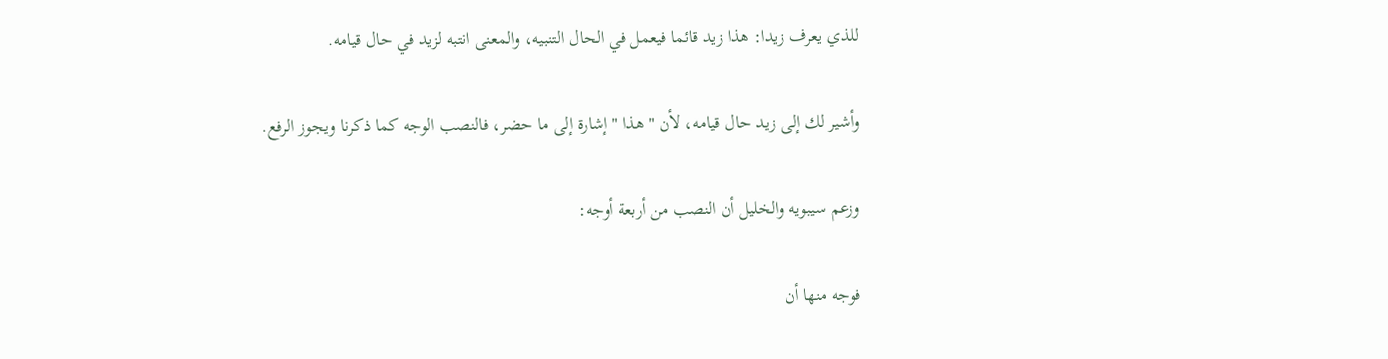للذي يعرف زيدا: هذا زيد قائما فيعمل في الحال التنبيه، والمعنى انتبه لزيد في حال قيامه.

وأشير لك إلى زيد حال قيامه، لأن " هذا " إشارة إلى ما حضر، فالنصب الوجه كما ذكرنا ويجوز الرفع.

وزعم سيبويه والخليل أن النصب من أربعة أوجه:

فوجه منها أن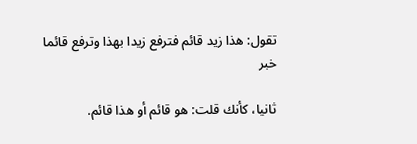تقول: هذا زيد قائم فترفع زيدا بهذا وترفع قائما خبر

ثانيا، كأنك قلت: هو قائم أو هذا قائم.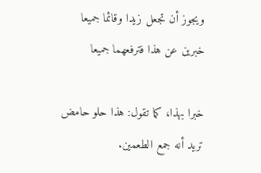ويجوز أن تجعل زيدا وقائما جميعا خبرين عن هذا فترفعهما جميعا

خبرا بهذا، كما تقول: هذا حلو حامض تريد أنه جمع الطعمين.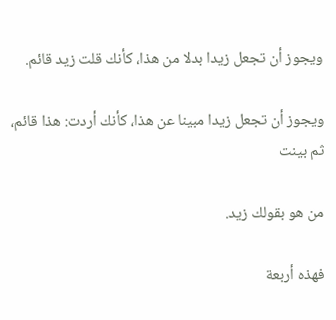ويجوز أن تجعل زيدا بدلا من هذا، كأنك قلت زيد قائم.

ويجوز أن تجعل زيدا مبينا عن هذا، كأنك أردت: هذا قائم، ثم بينت

من هو بقولك زيد.

فهذه أربعة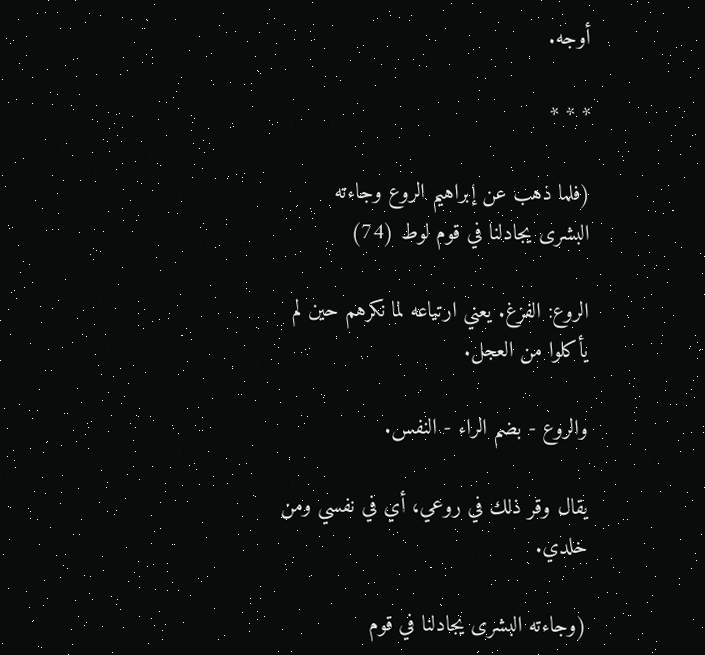أوجه.

* * *

(فلما ذهب عن إبراهيم الروع وجاءته البشرى يجادلنا في قوم لوط (74)

الروع: الفزغ. يعني ارتياعه لما نكرهم حين لم يأكلوا من العجل.

والروع - بضم الراء - النفس.

يقال وقر ذلك في روعي، أي في نفسي ومن خلدي.

(وجاءته البشرى يجادلنا في قوم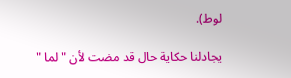لوط).

يجادلنا حكاية حال قد مضت لأن " لما "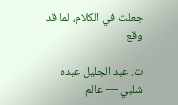جعلت في الكلام، لما قد وقع

ت. عبد الجليل عبده شلبي — عالم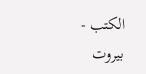الكتب - بيروت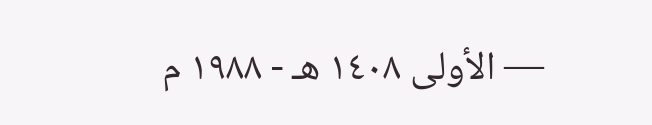— الأولى ١٤٠٨ هـ - ١٩٨٨ م